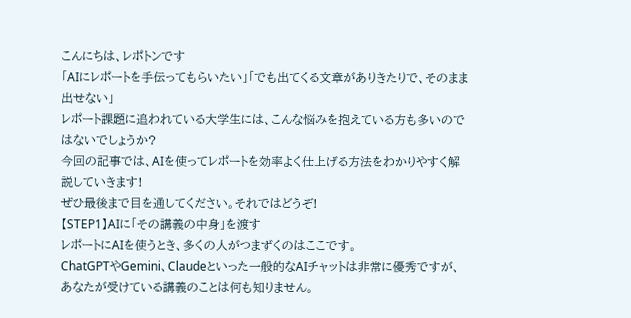こんにちは、レポトンです
「AIにレポートを手伝ってもらいたい」「でも出てくる文章がありきたりで、そのまま出せない」
レポート課題に追われている大学生には、こんな悩みを抱えている方も多いのではないでしょうか?
今回の記事では、AIを使ってレポートを効率よく仕上げる方法をわかりやすく解説していきます!
ぜひ最後まで目を通してください。それではどうぞ!
【STEP1】AIに「その講義の中身」を渡す
レポートにAIを使うとき、多くの人がつまずくのはここです。
ChatGPTやGemini、Claudeといった一般的なAIチャットは非常に優秀ですが、あなたが受けている講義のことは何も知りません。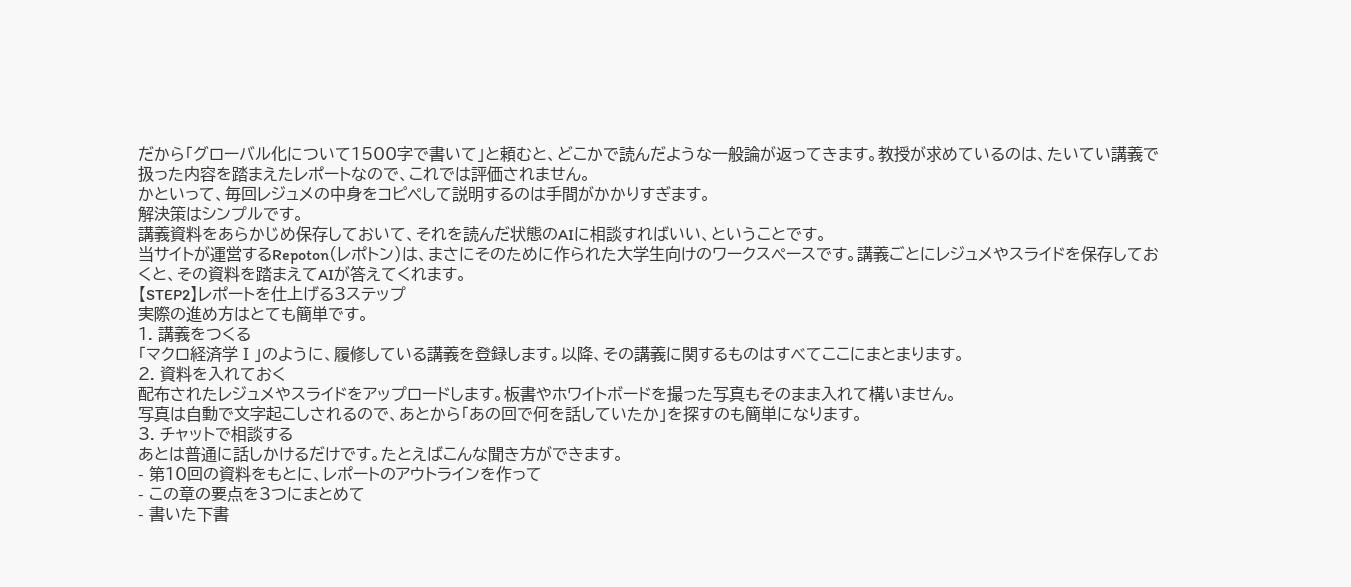だから「グローバル化について1500字で書いて」と頼むと、どこかで読んだような一般論が返ってきます。教授が求めているのは、たいてい講義で扱った内容を踏まえたレポートなので、これでは評価されません。
かといって、毎回レジュメの中身をコピペして説明するのは手間がかかりすぎます。
解決策はシンプルです。
講義資料をあらかじめ保存しておいて、それを読んだ状態のAIに相談すればいい、ということです。
当サイトが運営するRepoton(レポトン)は、まさにそのために作られた大学生向けのワークスペースです。講義ごとにレジュメやスライドを保存しておくと、その資料を踏まえてAIが答えてくれます。
【STEP2】レポートを仕上げる3ステップ
実際の進め方はとても簡単です。
1. 講義をつくる
「マクロ経済学Ⅰ」のように、履修している講義を登録します。以降、その講義に関するものはすべてここにまとまります。
2. 資料を入れておく
配布されたレジュメやスライドをアップロードします。板書やホワイトボードを撮った写真もそのまま入れて構いません。
写真は自動で文字起こしされるので、あとから「あの回で何を話していたか」を探すのも簡単になります。
3. チャットで相談する
あとは普通に話しかけるだけです。たとえばこんな聞き方ができます。
- 第10回の資料をもとに、レポートのアウトラインを作って
- この章の要点を3つにまとめて
- 書いた下書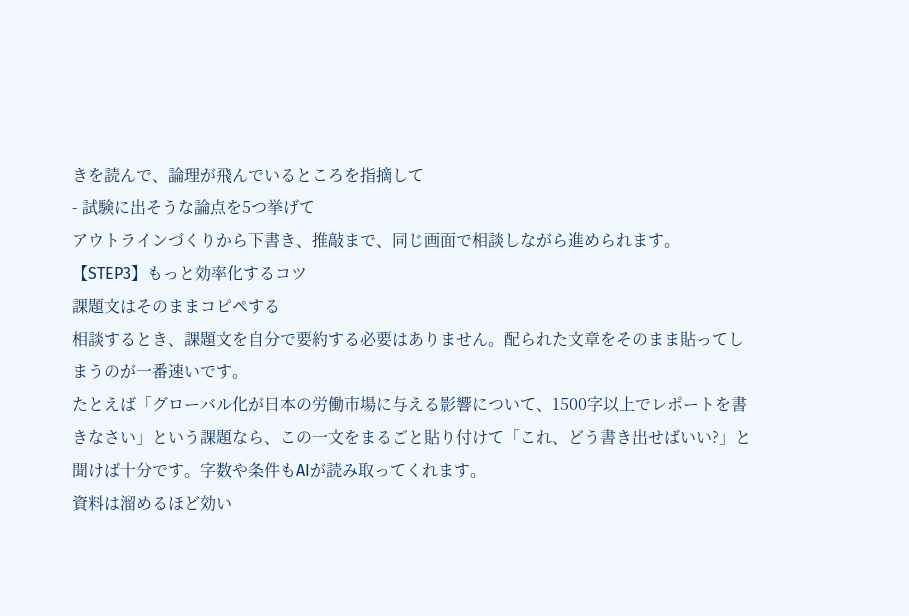きを読んで、論理が飛んでいるところを指摘して
- 試験に出そうな論点を5つ挙げて
アウトラインづくりから下書き、推敲まで、同じ画面で相談しながら進められます。
【STEP3】もっと効率化するコツ
課題文はそのままコピペする
相談するとき、課題文を自分で要約する必要はありません。配られた文章をそのまま貼ってしまうのが一番速いです。
たとえば「グローバル化が日本の労働市場に与える影響について、1500字以上でレポートを書きなさい」という課題なら、この一文をまるごと貼り付けて「これ、どう書き出せばいい?」と聞けば十分です。字数や条件もAIが読み取ってくれます。
資料は溜めるほど効い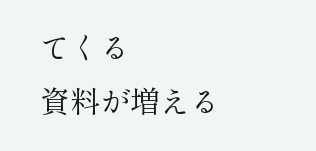てくる
資料が増える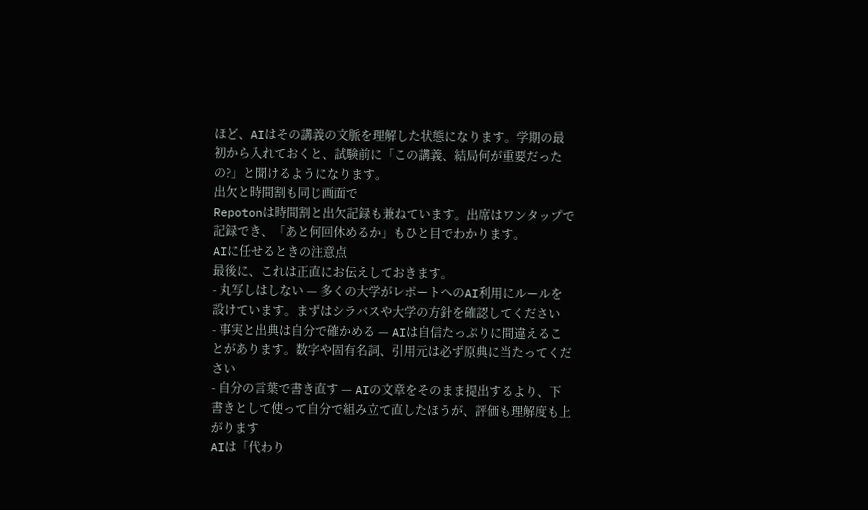ほど、AIはその講義の文脈を理解した状態になります。学期の最初から入れておくと、試験前に「この講義、結局何が重要だったの?」と聞けるようになります。
出欠と時間割も同じ画面で
Repotonは時間割と出欠記録も兼ねています。出席はワンタップで記録でき、「あと何回休めるか」もひと目でわかります。
AIに任せるときの注意点
最後に、これは正直にお伝えしておきます。
- 丸写しはしない — 多くの大学がレポートへのAI利用にルールを設けています。まずはシラバスや大学の方針を確認してください
- 事実と出典は自分で確かめる — AIは自信たっぷりに間違えることがあります。数字や固有名詞、引用元は必ず原典に当たってください
- 自分の言葉で書き直す — AIの文章をそのまま提出するより、下書きとして使って自分で組み立て直したほうが、評価も理解度も上がります
AIは「代わり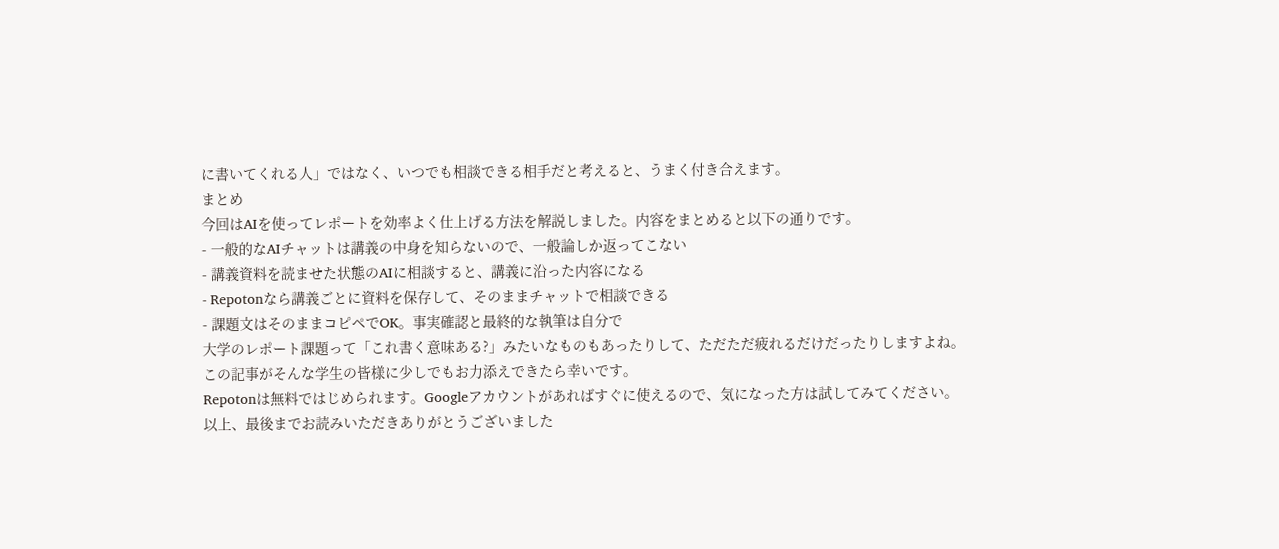に書いてくれる人」ではなく、いつでも相談できる相手だと考えると、うまく付き合えます。
まとめ
今回はAIを使ってレポートを効率よく仕上げる方法を解説しました。内容をまとめると以下の通りです。
- 一般的なAIチャットは講義の中身を知らないので、一般論しか返ってこない
- 講義資料を読ませた状態のAIに相談すると、講義に沿った内容になる
- Repotonなら講義ごとに資料を保存して、そのままチャットで相談できる
- 課題文はそのままコピペでOK。事実確認と最終的な執筆は自分で
大学のレポート課題って「これ書く意味ある?」みたいなものもあったりして、ただただ疲れるだけだったりしますよね。
この記事がそんな学生の皆様に少しでもお力添えできたら幸いです。
Repotonは無料ではじめられます。Googleアカウントがあればすぐに使えるので、気になった方は試してみてください。
以上、最後までお読みいただきありがとうございました